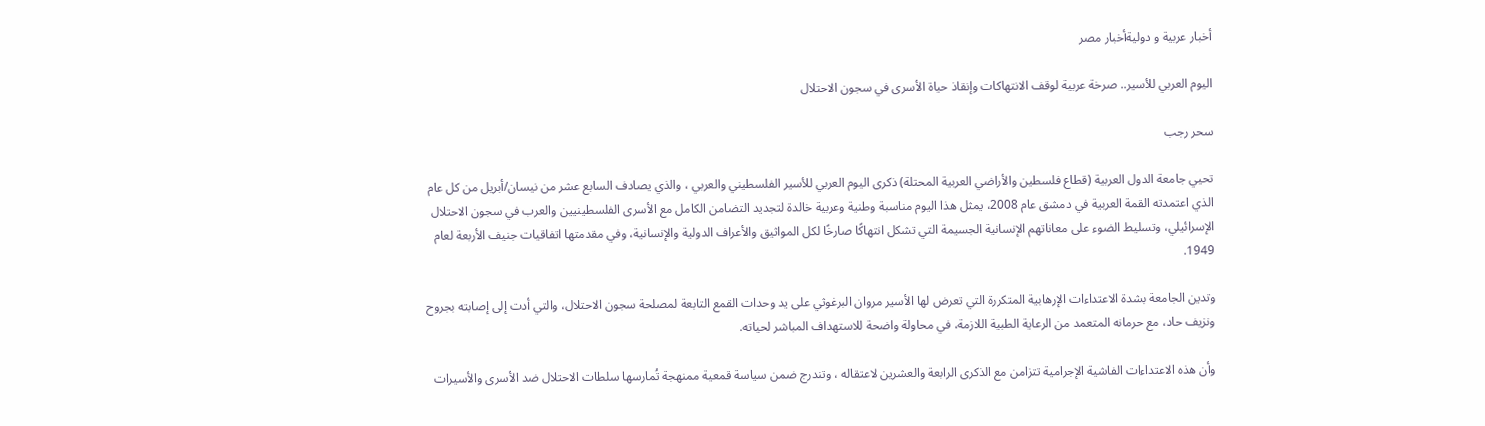أخبار عربية و دوليةأخبار مصر

اليوم العربي للأسير.. صرخة عربية لوقف الانتهاكات وإنقاذ حياة الأسرى في سجون الاحتلال

سحر رجب

تحيي جامعة الدول العربية (قطاع فلسطين والأراضي العربية المحتلة) ذكرى اليوم العربي للأسير الفلسطيني والعربي ، والذي يصادف السابع عشر من نيسان/أبريل من كل عام الذي اعتمدته القمة العربية في دمشق عام 2008، يمثل هذا اليوم مناسبة وطنية وعربية خالدة لتجديد التضامن الكامل مع الأسرى الفلسطينيين والعرب في سجون الاحتلال الإسرائيلي، وتسليط الضوء على معاناتهم الإنسانية الجسيمة التي تشكل انتهاكًا صارخًا لكل المواثيق والأعراف الدولية والإنسانية، وفي مقدمتها اتفاقيات جنيف الأربعة لعام 1949.

وتدين الجامعة بشدة الاعتداءات الإرهابية المتكررة التي تعرض لها الأسير مروان البرغوثي على يد وحدات القمع التابعة لمصلحة سجون الاحتلال، والتي أدت إلى إصابته بجروح ونزيف حاد، مع حرمانه المتعمد من الرعاية الطبية اللازمة، في محاولة واضحة للاستهداف المباشر لحياته.

وأن هذه الاعتداءات الفاشية الإجرامية تتزامن مع الذكرى الرابعة والعشرين لاعتقاله ، وتندرج ضمن سياسة قمعية ممنهجة تُمارسها سلطات الاحتلال ضد الأسرى والأسيرات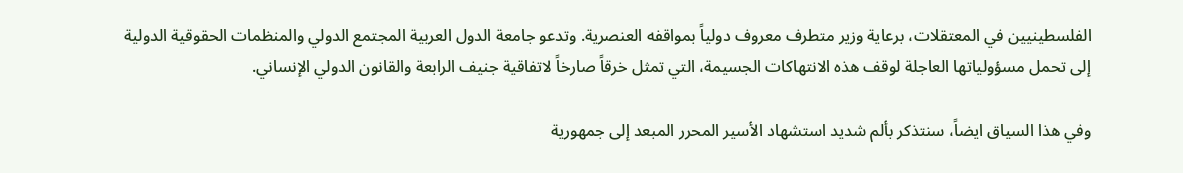الفلسطينيين في المعتقلات، برعاية وزير متطرف معروف دولياً بمواقفه العنصرية. وتدعو جامعة الدول العربية المجتمع الدولي والمنظمات الحقوقية الدولية إلى تحمل مسؤولياتها العاجلة لوقف هذه الانتهاكات الجسيمة، التي تمثل خرقاً صارخاً لاتفاقية جنيف الرابعة والقانون الدولي الإنساني.

وفي هذا السياق ايضاً، سنتذكر بألم شديد استشهاد الأسير المحرر المبعد إلى جمهورية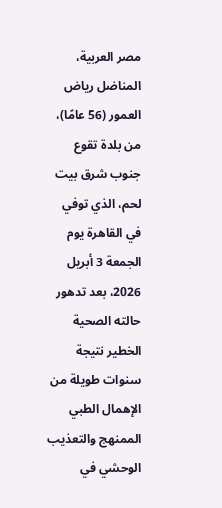مصر العربية، المناضل رياض العمور (56 عامًا)، من بلدة تقوع جنوب شرق بيت لحم، الذي توفي في القاهرة يوم الجمعة 3 أبريل 2026، بعد تدهور حالته الصحية الخطير نتيجة سنوات طويلة من الإهمال الطبي الممنهج والتعذيب الوحشي في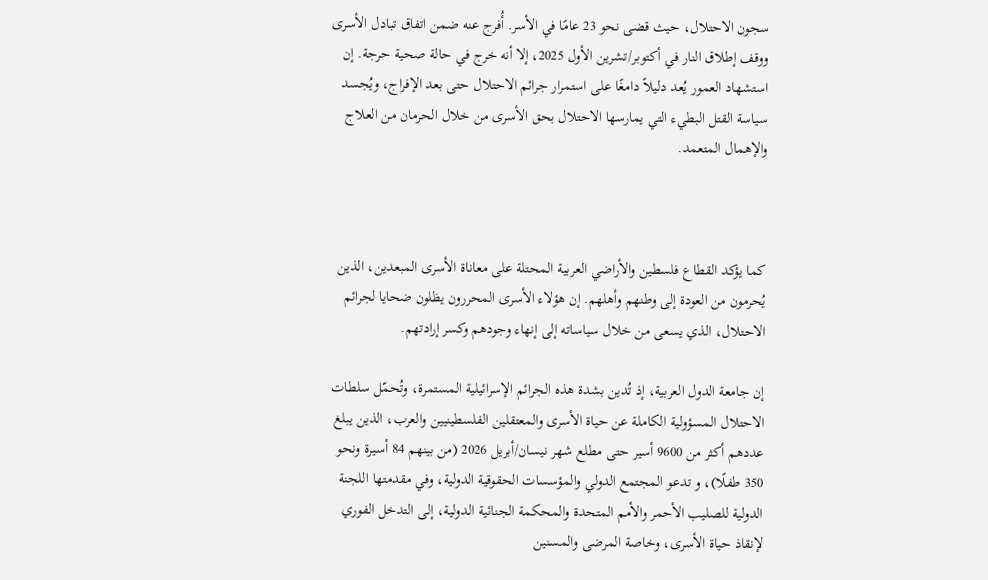سجون الاحتلال، حيث قضى نحو 23 عامًا في الأسر. أُفرج عنه ضمن اتفاق تبادل الأسرى ووقف إطلاق النار في أكتوبر/تشرين الأول 2025، إلا أنه خرج في حالة صحية حرجة. إن استشهاد العمور يُعد دليلاً دامغًا على استمرار جرائم الاحتلال حتى بعد الإفراج، ويُجسد سياسة القتل البطيء التي يمارسها الاحتلال بحق الأسرى من خلال الحرمان من العلاج والإهمال المتعمد.



كما يؤكد القطاع فلسطين والأراضي العربية المحتلة على معاناة الأسرى المبعدين، الذين يُحرمون من العودة إلى وطنهم وأهلهم. إن هؤلاء الأسرى المحررون يظلون ضحايا لجرائم الاحتلال، الذي يسعى من خلال سياساته إلى إنهاء وجودهم وكسر إرادتهم.

إن جامعة الدول العربية، إذ تُدين بشدة هذه الجرائم الإسرائيلية المستمرة، وتُحمّل سلطات الاحتلال المسؤولية الكاملة عن حياة الأسرى والمعتقلين الفلسطينيين والعرب، الذين يبلغ عددهم أكثر من 9600 أسير حتى مطلع شهر نيسان/أبريل 2026 (من بينهم 84 أسيرة ونحو 350 طفلًا)، و تدعو المجتمع الدولي والمؤسسات الحقوقية الدولية، وفي مقدمتها اللجنة الدولية للصليب الأحمر والأمم المتحدة والمحكمة الجنائية الدولية، إلى التدخل الفوري لإنقاذ حياة الأسرى، وخاصة المرضى والمسنين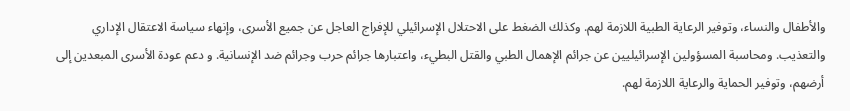والأطفال والنساء، وتوفير الرعاية الطبية اللازمة لهم. وكذلك الضغط على الاحتلال الإسرائيلي للإفراج العاجل عن جميع الأسرى، وإنهاء سياسة الاعتقال الإداري والتعذيب. ومحاسبة المسؤولين الإسرائيليين عن جرائم الإهمال الطبي والقتل البطيء، واعتبارها جرائم حرب وجرائم ضد الإنسانية. و دعم عودة الأسرى المبعدين إلى أرضهم، وتوفير الحماية والرعاية اللازمة لهم.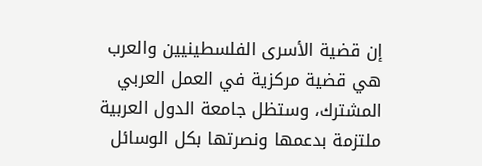إن قضية الأسرى الفلسطينيين والعرب هي قضية مركزية في العمل العربي المشترك، وستظل جامعة الدول العربية ملتزمة بدعمها ونصرتها بكل الوسائل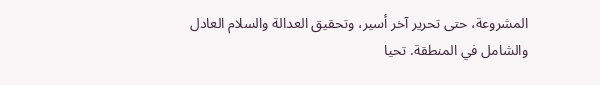المشروعة، حتى تحرير آخر أسير، وتحقيق العدالة والسلام العادل والشامل في المنطقة. تحيا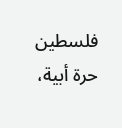فلسطين حرة أبية،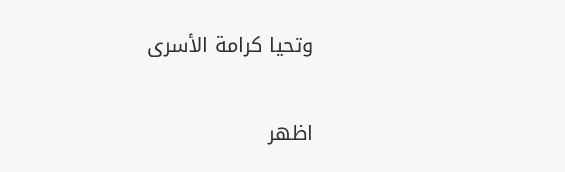وتحيا كرامة الأسرى

اظهر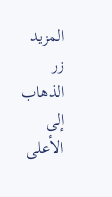المزيد
زر الذهاب إلى الأعلى